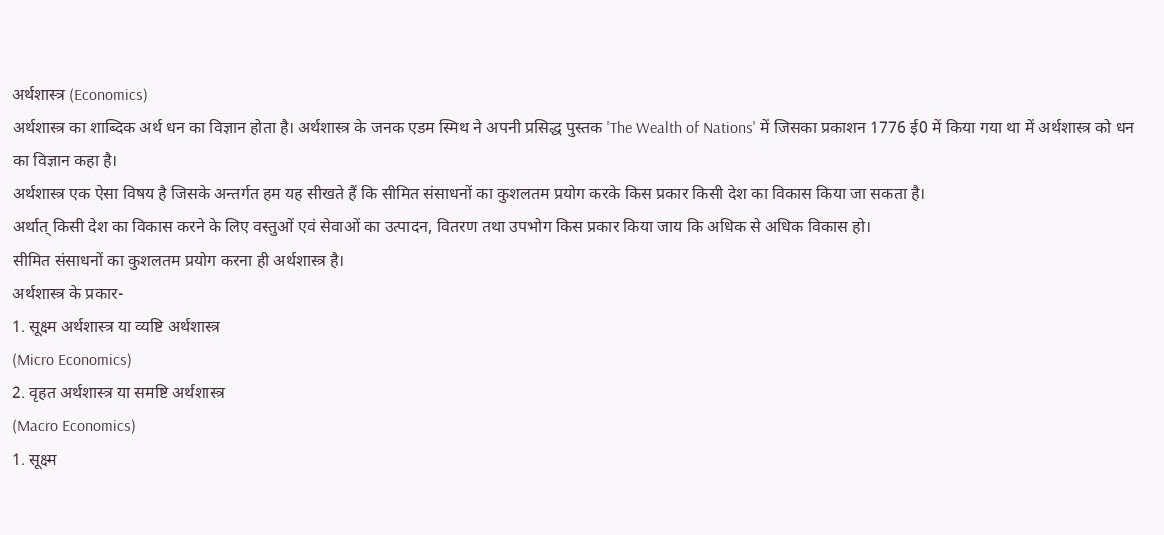अर्थशास्त्र (Economics)
अर्थशास्त्र का शाब्दिक अर्थ धन का विज्ञान होता है। अर्थशास्त्र के जनक एडम स्मिथ ने अपनी प्रसिद्ध पुस्तक 'The Wealth of Nations' में जिसका प्रकाशन 1776 ई0 में किया गया था में अर्थशास्त्र को धन का विज्ञान कहा है।
अर्थशास्त्र एक ऐसा विषय है जिसके अन्तर्गत हम यह सीखते हैं कि सीमित संसाधनों का कुशलतम प्रयोग करके किस प्रकार किसी देश का विकास किया जा सकता है।
अर्थात् किसी देश का विकास करने के लिए वस्तुओं एवं सेवाओं का उत्पादन, वितरण तथा उपभोग किस प्रकार किया जाय कि अधिक से अधिक विकास हो।
सीमित संसाधनों का कुशलतम प्रयोग करना ही अर्थशास्त्र है।
अर्थशास्त्र के प्रकार-
1. सूक्ष्म अर्थशास्त्र या व्यष्टि अर्थशास्त्र
(Micro Economics)
2. वृहत अर्थशास्त्र या समष्टि अर्थशास्त्र
(Macro Economics)
1. सूक्ष्म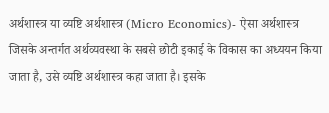अर्थशास्त्र या व्यष्टि अर्थशास्त्र (Micro Economics)- ऐसा अर्थशास्त्र जिसके अन्तर्गत अर्थव्यवस्था के सबसे छोटी इकाई के विकास का अध्ययन किया जाता है, उसे व्यष्टि अर्थशास्त्र कहा जाता है। इसके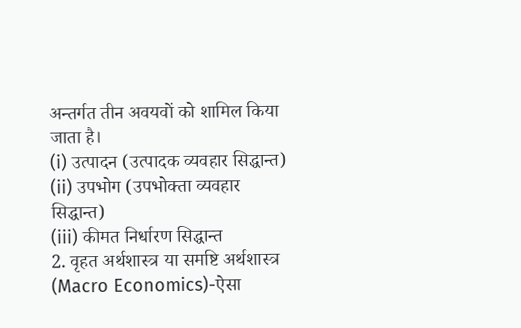अन्तर्गत तीन अवयवों को शामिल किया जाता है।
(i) उत्पादन (उत्पादक व्यवहार सिद्धान्त)
(ii) उपभोग (उपभोक्ता व्यवहार सिद्धान्त)
(iii) कीमत निर्धारण सिद्धान्त
2. वृहत अर्थशास्त्र या समष्टि अर्थशास्त्र (Macro Economics)-ऐसा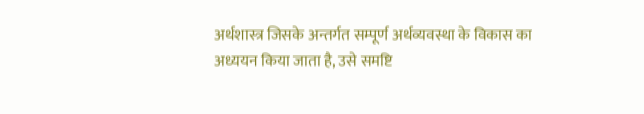अर्थशास्त्र जिसके अन्तर्गत सम्पूर्ण अर्थव्यवस्था के विकास का अध्ययन किया जाता है, उसे समष्टि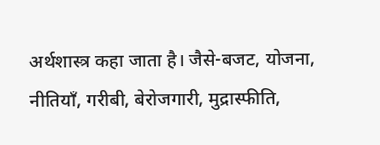अर्थशास्त्र कहा जाता है। जैसे-बजट, योजना, नीतियाँ, गरीबी, बेरोजगारी, मुद्रास्फीति,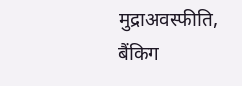मुद्राअवस्फीति, बैंकिग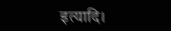इत्यादि।